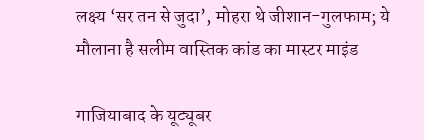लक्ष्य ‘सर तन से जुदा’, मोहरा थे जीशान-गुलफाम; ये मौलाना है सलीम वास्तिक कांड का मास्टर माइंड

गाजियाबाद के यूट्यूबर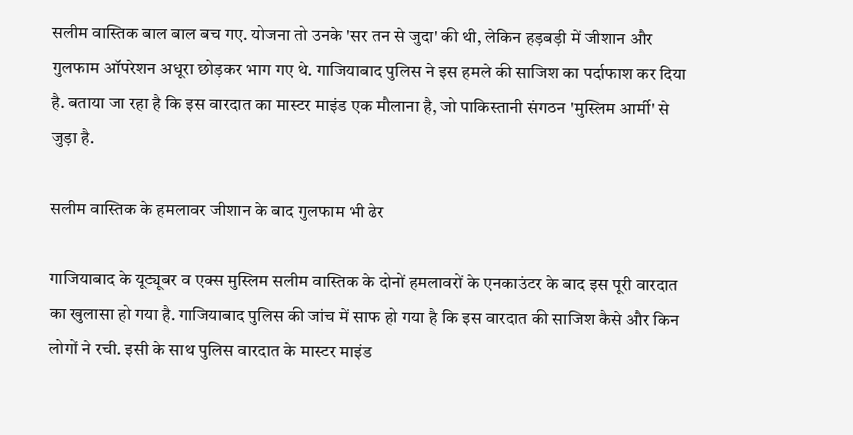सलीम वास्तिक बाल बाल बच गए. योजना तो उनके 'सर तन से जुदा' की थी, लेकिन हड़बड़ी में जीशान और गुलफाम ऑपरेशन अधूरा छोड़कर भाग गए थे. गाजियाबाद पुलिस ने इस हमले की साजिश का पर्दाफाश कर दिया है. बताया जा रहा है कि इस वारदात का मास्टर माइंड एक मौलाना है, जो पाकिस्तानी संगठन 'मुस्लिम आर्मी' से जुड़ा है.

सलीम वास्तिक के हमलावर जीशान के बाद गुलफाम भी ढेर

गाजियाबाद के यूट्यूबर व एक्स मुस्लिम सलीम वास्तिक के दोनों हमलावरों के एनकाउंटर के बाद इस पूरी वारदात का खुलासा हो गया है. गाजियाबाद पुलिस की जांच में साफ हो गया है कि इस वारदात की साजिश कैसे और किन लोगों ने रची. इसी के साथ पुलिस वारदात के मास्टर माइंड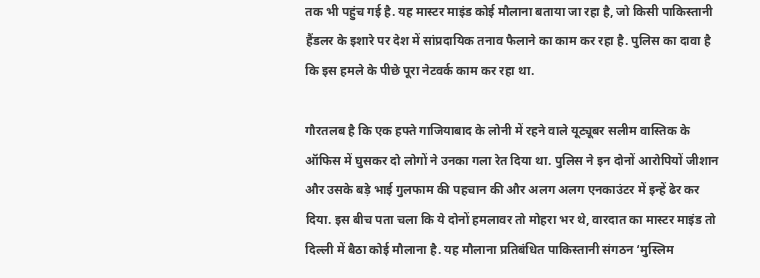तक भी पहुंच गई है. यह मास्टर माइंड कोई मौलाना बताया जा रहा है, जो किसी पाकिस्तानी हैंडलर के इशारे पर देश में सांप्रदायिक तनाव फैलाने का काम कर रहा है. पुलिस का दावा है कि इस हमले के पीछे पूरा नेटवर्क काम कर रहा था.

गौरतलब है कि एक हफ्ते गाजियाबाद के लोनी में रहने वाले यूट्यूबर सलीम वास्तिक के ऑफिस में घुसकर दो लोगों ने उनका गला रेत दिया था. पुलिस ने इन दोनों आरोपियों जीशान और उसके बड़े भाई गुलफाम की पहचान की और अलग अलग एनकाउंटर में इन्हें ढेर कर दिया. इस बीच पता चला कि ये दोनों हमलावर तो मोहरा भर थे, वारदात का मास्टर माइंड तो दिल्ली में बैठा कोई मौलाना है. यह मौलाना प्रतिबंधित पाकिस्तानी संगठन ‘मुस्लिम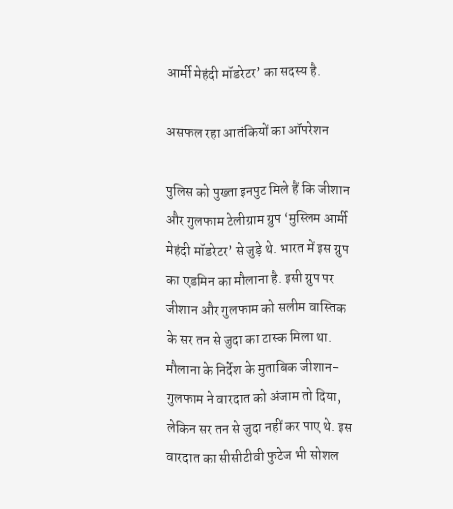आर्मी मेहंदी मॉडरेटर’ का सदस्य है.

असफल रहा आतंकियों का ऑपरेशन

पुलिस को पुख्ता इनपुट मिले हैं कि जीशान और गुलफाम टेलीग्राम ग्रुप ‘मुस्लिम आर्मी मेहंदी मॉडरेटर’ से जुड़े थे. भारत में इस ग्रुप का एडमिन का मौलाना है. इसी ग्रुप पर जीशान और गुलफाम को सलीम वास्तिक के सर तन से जुदा का टास्क मिला था. मौलाना के निर्देश के मुताबिक जीशान-गुलफाम ने वारदात को अंजाम तो दिया, लेकिन सर तन से जुदा नहीं कर पाए थे. इस वारदात का सीसीटीवी फुटेज भी सोशल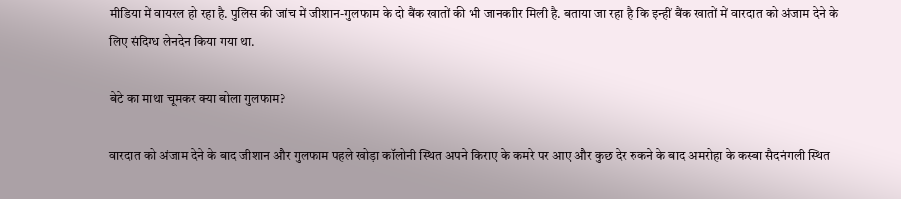मीडिया में वायरल हो रहा है. पुलिस की जांच में जीशान-गुलफाम के दो बैंक खातों की भी जानकाीर मिली है. बताया जा रहा है कि इन्हीं बैंक खातों में वारदात को अंजाम देने के लिए संदिग्ध लेनदेन किया गया था.

बेटे का माथा चूमकर क्या बोला गुलफाम?

वारदात को अंजाम देने के बाद जीशान और गुलफाम पहले खोड़ा कॉलोनी स्थित अपने किराए के कमरे पर आए और कुछ देर रुकने के बाद अमरोहा के कस्बा सैदनंगली स्थित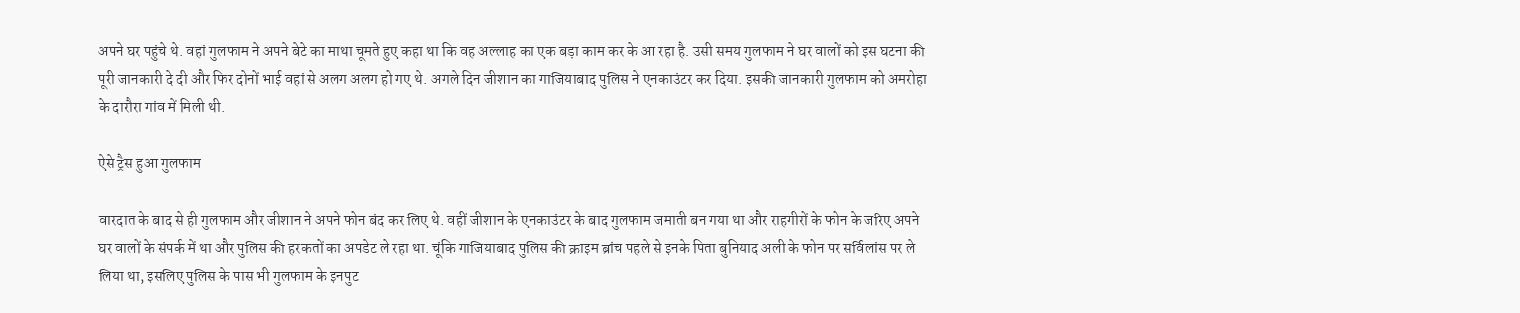अपने घर पहुंचे थे. वहां गुलफाम ने अपने बेटे का माथा चूमते हुए कहा था कि वह अल्लाह का एक बड़ा काम कर के आ रहा है. उसी समय गुलफाम ने घर वालों को इस घटना की पूरी जानकारी दे दी और फिर दोनों भाई वहां से अलग अलग हो गए थे. अगले दिन जीशान का गाजियाबाद पुलिस ने एनकाउंटर कर दिया. इसकी जानकारी गुलफाम को अमरोहा के दारौरा गांव में मिली थी.

ऐसे ट्रैस हुआ गुलफाम

वारदात के बाद से ही गुलफाम और जीशान ने अपने फोन बंद कर लिए थे. वहीं जीशान के एनकाउंटर के बाद गुलफाम जमाती बन गया था और राहगीरों के फोन के जरिए अपने घर वालों के संपर्क में था और पुलिस की हरकतों का अपडेट ले रहा था. चूंकि गाजियाबाद पुलिस की क्राइम ब्रांच पहले से इनके पिता बुनियाद अली के फोन पर सर्विलांस पर ले लिया था, इसलिए पुलिस के पास भी गुलफाम के इनपुट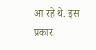आ रहे थे. इस प्रकार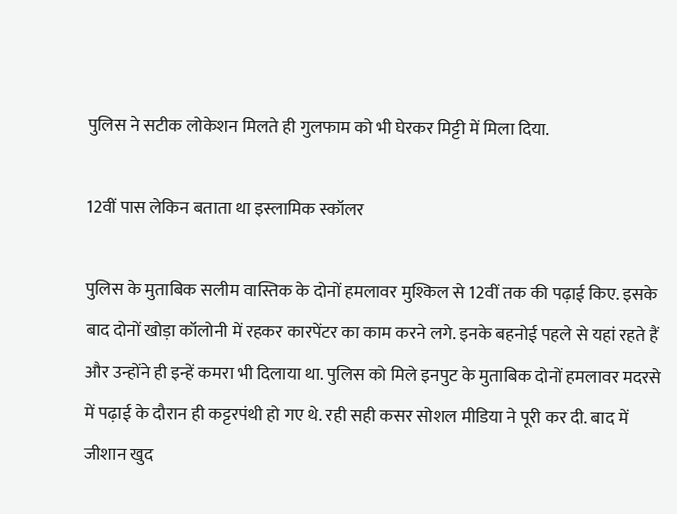पुलिस ने सटीक लोकेशन मिलते ही गुलफाम को भी घेरकर मिट्टी में मिला दिया.

12वीं पास लेकिन बताता था इस्लामिक स्कॉलर

पुलिस के मुताबिक सलीम वास्तिक के दोनों हमलावर मुश्किल से 12वीं तक की पढ़ाई किए. इसके बाद दोनों खोड़ा कॉलोनी में रहकर कारपेंटर का काम करने लगे. इनके बहनोई पहले से यहां रहते हैं और उन्होंने ही इन्हें कमरा भी दिलाया था. पुलिस को मिले इनपुट के मुताबिक दोनों हमलावर मदरसे में पढ़ाई के दौरान ही कट्टरपंथी हो गए थे. रही सही कसर सोशल मीडिया ने पूरी कर दी. बाद में जीशान खुद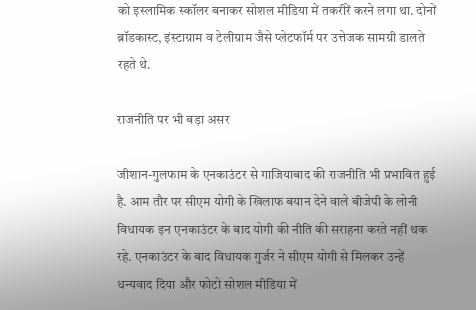को इस्लामिक स्कॉलर बनाकर सोशल मीडिया में तकरीरें करने लगा था. दोनों ब्रॉडकास्ट, इंस्टाग्राम व टेलीग्राम जैसे प्लेटफॉर्म पर उत्तेजक सामग्री डालते रहते थे.

राजनीति पर भी बड़ा असर

जीशान-गुलफाम के एनकाउंटर से गाजियाबाद की राजनीति भी प्रभावित हुई है. आम तौर पर सीएम योगी के खिलाफ बयान देने वाले बीजेपी के लोनी विधायक इन एनकाउंटर के बाद योगी की नीति की सराहना करते नहीं थक रहे. एनकाउंटर के बाद विधायक गुर्जर ने सीएम योगी से मिलकर उन्हें धन्यवाद दिया और फोटो सोशल मीडिया में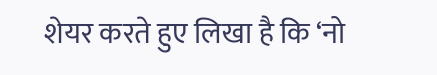शेयर करते हुए लिखा है कि ‘नो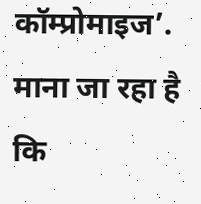कॉम्प्रोमाइज’. माना जा रहा है कि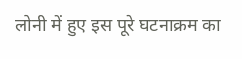लोनी में हुए इस पूरे घटनाक्रम का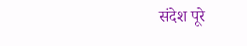संदेश पूरे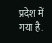प्रदेश में गया है.